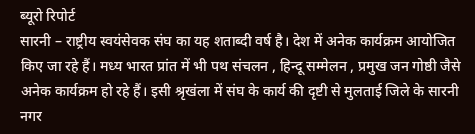ब्यूरो रिपोर्ट
सारनी – राष्ट्रीय स्वयंसेवक संघ का यह शताब्दी वर्ष है। देश में अनेक कार्यक्रम आयोजित किए जा रहे हैं। मध्य भारत प्रांत में भी पथ संचलन , हिन्दू सम्मेलन , प्रमुख जन गोष्ठी जैसे अनेक कार्यक्रम हो रहे हैं। इसी श्रृखंला में संघ के कार्य की दृष्टी से मुलताई जिले के सारनी नगर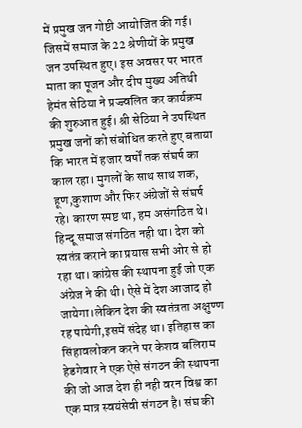में प्रमुख जन गोष्टी आयोजित की गई। जिसमें समाज के 22 श्रेणीयों के प्रमुख जन उपस्थित हुए। इस अवसर पर भारत माता का पूजन और दीप मुख्य अतिथी हेमंत सेठिया ने प्रज्ज्वलित कर कार्यक्रम की शुरुआत हुई। श्री सेठिया ने उपस्थित प्रमुख जनों को संबोधित करते हुए बताया कि भारत में हजार वर्षों तक संघर्ष का काल रहा। मुगलों के साथ साथ शक, हूण,कुशाण और फिर अंग्रेजों से संघर्ष रहे। कारण स्पष्ट था, हम असंगठित थे। हिन्दू समाज संगठित नही था। देश को स्वतंत्र कराने का प्रयास सभी ओर से हो रहा था। कांग्रेस की स्थापना हुई जो एक अंग्रेज ने की थी। ऐसे में देश आजाद हो जायेगा।लेकिन देश की स्वतंत्रता अक्षुण्ण रह पायेगी,इसमें संदेह था। इतिहास का सिंहावलोकन करने पर केशव बलिराम हेडगेवार ने एक ऐसे संगठन की स्थापना की जो आज देश ही नही वरन विश्व का एक मात्र स्वयंसेवी संगठन है। संघ की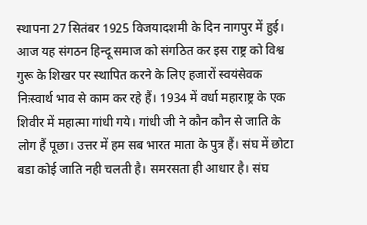स्थापना 27 सितंबर 1925 विजयादशमी के दिन नागपुर में हुई। आज यह संगठन हिन्दू समाज को संगठित कर इस राष्ट्र को विश्व गुरू के शिखर पर स्थापित करने के लिए हजारों स्वयंसेवक निःस्वार्थ भाव से काम कर रहे हैं। 1934 में वर्धा महाराष्ट्र के एक शिवीर में महात्मा गांधी गये। गांधी जी ने कौन कौन से जाति के लोग हैं पूछा। उत्तर में हम सब भारत माता के पुत्र हैं। संघ में छोटा बडा कोई जाति नही चलती है। समरसता ही आधार है। संघ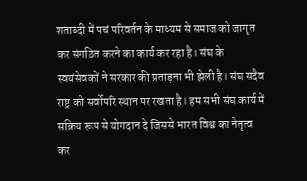शताब्दी में पचं परिवर्तन के माध्यम से समाज को जागृत कर संगठित करने का कार्य कर रहा है। संघ के स्वयंसेवकों ने सरकार की प्रताड़ना भी झेली है। संघ सदैव राष्ट्र को सर्वोपरि स्थान पर रखता है। हम सभी संघ कार्य में सक्रिय रूप से योगदान दे जिससे भारत विश्व का नेतृत्व कर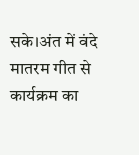सके।अंत में वंदे मातरम गीत से कार्यक्रम का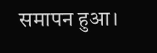समापन हुआ।